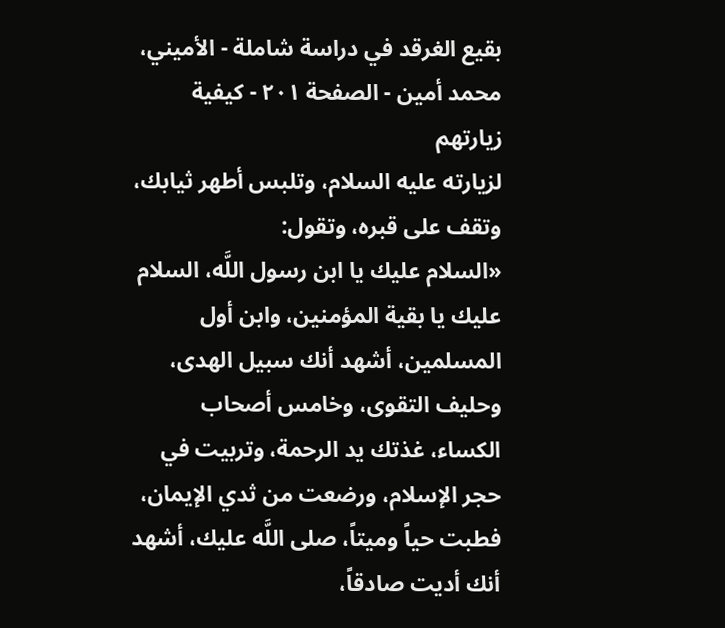بقيع الغرقد في دراسة شاملة - الأميني، محمد أمين - الصفحة ٢٠١ - كيفية زيارتهم
لزيارته عليه السلام، وتلبس أطهر ثيابك، وتقف على قبره، وتقول:
«السلام عليك يا ابن رسول اللَّه، السلام عليك يا بقية المؤمنين، وابن أول المسلمين، أشهد أنك سبيل الهدى، وحليف التقوى، وخامس أصحاب الكساء، غذتك يد الرحمة، وتربيت في حجر الإسلام، ورضعت من ثدي الإيمان، فطبت حياً وميتاً، صلى اللَّه عليك، أشهد أنك أديت صادقاً،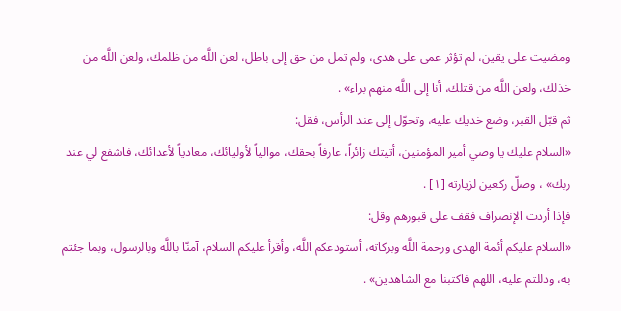ومضيت على يقين، لم تؤثر عمى على هدى، ولم تمل من حق إلى باطل، لعن اللَّه من ظلمك، ولعن اللَّه من خذلك، ولعن اللَّه من قتلك، أنا إلى اللَّه منهم براء» .
ثم قبّل القبر، وضع خديك عليه، وتحوّل إلى عند الرأس، فقل:
«السلام عليك يا وصي أمير المؤمنين، أتيتك زائراً، عارفاً بحقك، موالياً لأوليائك، معادياً لأعدائك، فاشفع لي عند ربك» ، وصلّ ركعين لزيارته [١] .
فإذا أردت الإنصراف فقف على قبورهم وقل:
«السلام عليكم أئمة الهدى ورحمة اللَّه وبركاته، أستودعكم اللَّه، وأقرأ عليكم السلام، آمنّا باللَّه وبالرسول، وبما جئتم به، ودللتم عليه، اللهم فاكتبنا مع الشاهدين» .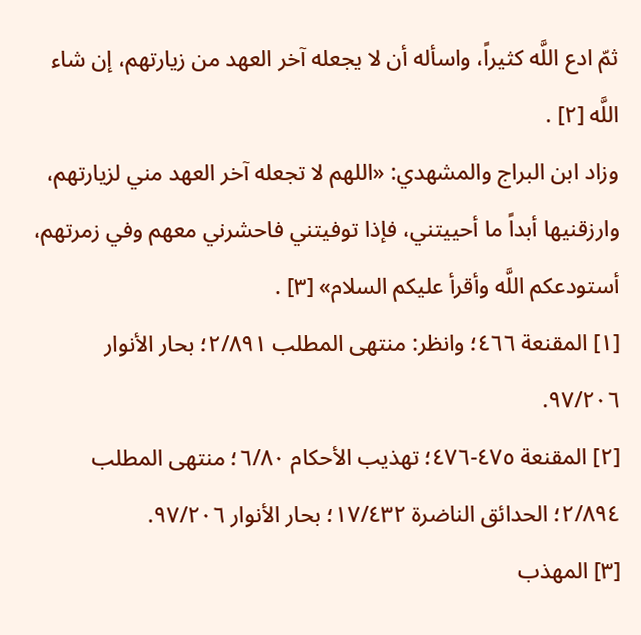ثمّ ادع اللَّه كثيراً، واسأله أن لا يجعله آخر العهد من زيارتهم، إن شاء اللَّه [٢] .
وزاد ابن البراج والمشهدي: «اللهم لا تجعله آخر العهد مني لزيارتهم، وارزقنيها أبداً ما أحييتني، فإذا توفيتني فاحشرني معهم وفي زمرتهم، أستودعكم اللَّه وأقرأ عليكم السلام» [٣] .
[١] المقنعة ٤٦٦؛ وانظر: منتهى المطلب ٢/٨٩١؛ بحار الأنوار ٩٧/٢٠٦.
[٢] المقنعة ٤٧٥-٤٧٦؛ تهذيب الأحكام ٦/٨٠؛ منتهى المطلب ٢/٨٩٤؛ الحدائق الناضرة ١٧/٤٣٢؛ بحار الأنوار ٩٧/٢٠٦.
[٣] المهذب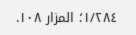١/٢٨٤؛ المزار ١٠٨.